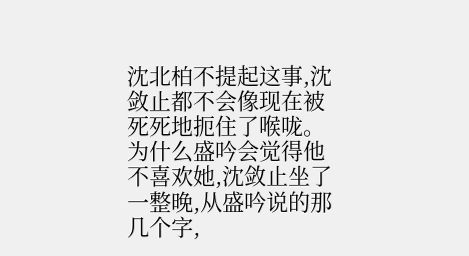沈北柏不提起这事,沈敛止都不会像现在被死死地扼住了喉咙。
为什么盛吟会觉得他不喜欢她,沈敛止坐了一整晚,从盛吟说的那几个字,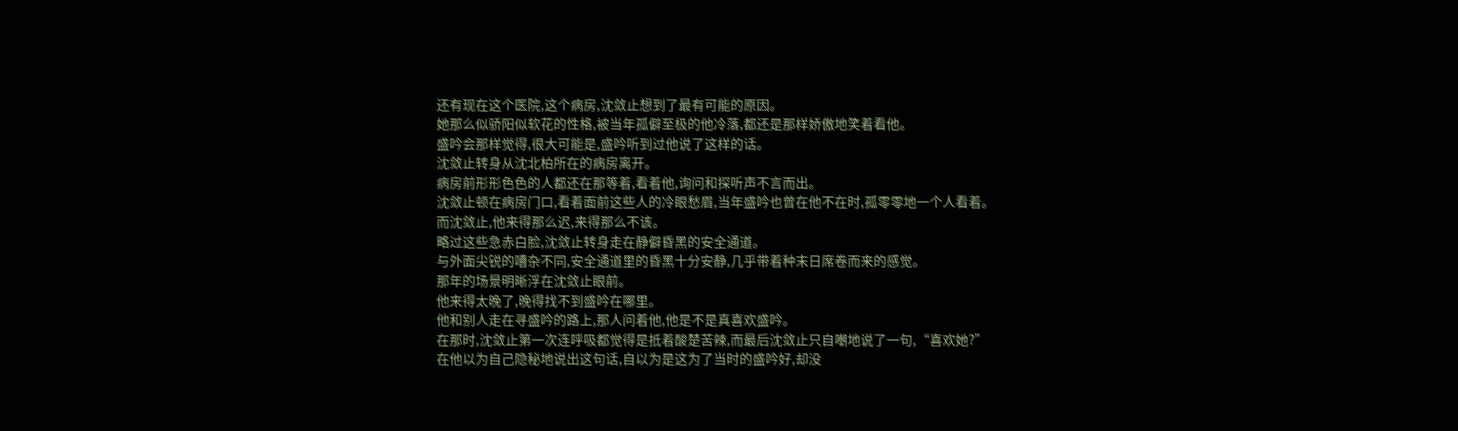还有现在这个医院,这个病房,沈敛止想到了最有可能的原因。
她那么似骄阳似软花的性格,被当年孤僻至极的他冷落,都还是那样娇傲地笑着看他。
盛吟会那样觉得,很大可能是,盛吟听到过他说了这样的话。
沈敛止转身从沈北柏所在的病房离开。
病房前形形色色的人都还在那等着,看着他,询问和探听声不言而出。
沈敛止顿在病房门口,看着面前这些人的冷眼愁眉,当年盛吟也曾在他不在时,孤零零地一个人看着。
而沈敛止,他来得那么迟,来得那么不该。
略过这些急赤白脸,沈敛止转身走在静僻昏黑的安全通道。
与外面尖锐的嘈杂不同,安全通道里的昏黑十分安静,几乎带着种末日席卷而来的感觉。
那年的场景明晰浮在沈敛止眼前。
他来得太晚了,晚得找不到盛吟在哪里。
他和别人走在寻盛吟的路上,那人问着他,他是不是真喜欢盛吟。
在那时,沈敛止第一次连呼吸都觉得是抵着酸楚苦辣,而最后沈敛止只自嘲地说了一句,“喜欢她?”
在他以为自己隐秘地说出这句话,自以为是这为了当时的盛吟好,却没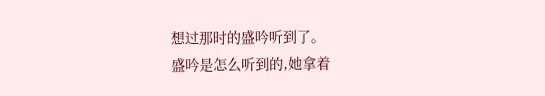想过那时的盛吟听到了。
盛吟是怎么听到的,她拿着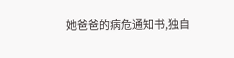她爸爸的病危通知书,独自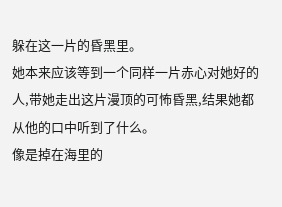躲在这一片的昏黑里。
她本来应该等到一个同样一片赤心对她好的人,带她走出这片漫顶的可怖昏黑,结果她都从他的口中听到了什么。
像是掉在海里的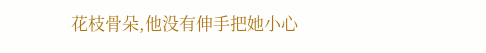花枝骨朵,他没有伸手把她小心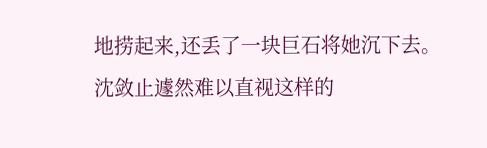地捞起来,还丢了一块巨石将她沉下去。
沈敛止遽然难以直视这样的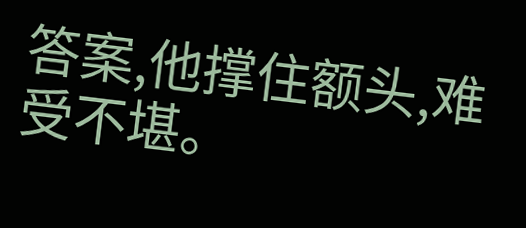答案,他撑住额头,难受不堪。